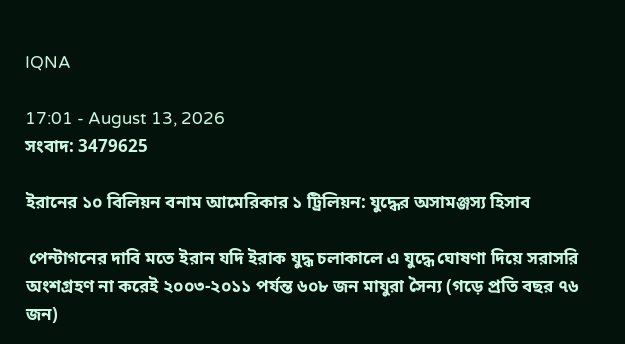IQNA

17:01 - August 13, 2026
সংবাদ: 3479625

ইরানের ১০ বিলিয়ন বনাম আমেরিকার ১ ট্রিলিয়ন: যুদ্ধের অসামঞ্জস্য হিসাব

 পেন্টাগনের দাবি মতে ইরান যদি ইরাক যুদ্ধ চলাকালে এ যুদ্ধে ঘোষণা দিয়ে সরাসরি অংশগ্রহণ না করেই ২০০৩-২০১১ পর্যন্ত ৬০৮ জন মাযুরা সৈন্য (গড়ে প্রতি বছর ৭৬ জন)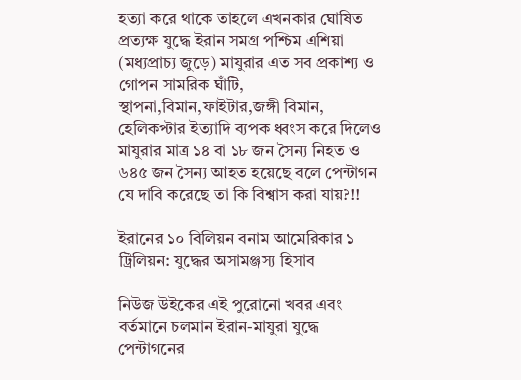হত্যা করে থাকে তাহলে এখনকার ঘোষিত প্রত্যক্ষ যুদ্ধে ইরান সমগ্র পশ্চিম এশিয়া (মধ্যপ্রাচ্য জুড়ে) মাযুরার এত সব প্রকাশ্য ও গোপন সামরিক ঘাঁটি, স্থাপনা,বিমান,ফাইটার,জঙ্গী বিমান, হেলিকপ্টার ইত্যাদি ব্যপক ধ্বংস করে দিলেও মাযুরার মাত্র ১৪ বা ১৮ জন সৈন্য নিহত ও ৬৪৫ জন সৈন্য আহত হয়েছে বলে পেন্টাগন যে দাবি করেছে তা কি বিশ্বাস করা যায়?!!

ইরানের ১০ বিলিয়ন বনাম আমেরিকার ১ ট্রিলিয়ন: যুদ্ধের অসামঞ্জস্য হিসাব

নিউজ উইকের এই পুরোনো খবর এবং বর্তমানে চলমান ইরান-মাযুরা যুদ্ধে পেন্টাগনের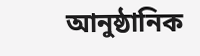আনুষ্ঠানিক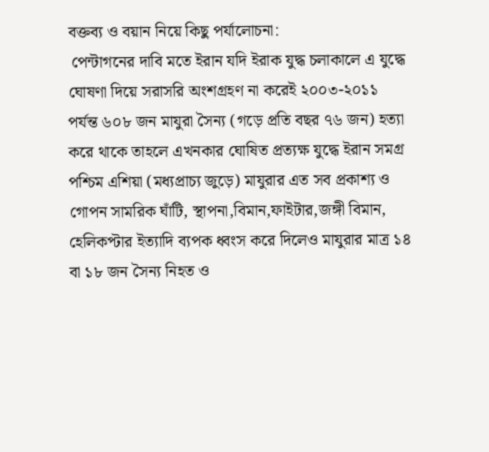বক্তব্য ও বয়ান নিয়ে কিছু পর্যালোচনা:
 পেন্টাগনের দাবি মতে ইরান যদি ইরাক যুদ্ধ চলাকালে এ যুদ্ধে ঘোষণা দিয়ে সরাসরি অংশগ্রহণ না করেই ২০০৩-২০১১ পর্যন্ত ৬০৮ জন মাযুরা সৈন্য (গড়ে প্রতি বছর ৭৬ জন) হত্যা করে থাকে তাহলে এখনকার ঘোষিত প্রত্যক্ষ যুদ্ধে ইরান সমগ্র পশ্চিম এশিয়া (মধ্যপ্রাচ্য জুড়ে) মাযুরার এত সব প্রকাশ্য ও গোপন সামরিক ঘাঁটি, স্থাপনা,বিমান,ফাইটার,জঙ্গী বিমান, হেলিকপ্টার ইত্যাদি ব্যপক ধ্বংস করে দিলেও মাযুরার মাত্র ১৪ বা ১৮ জন সৈন্য নিহত ও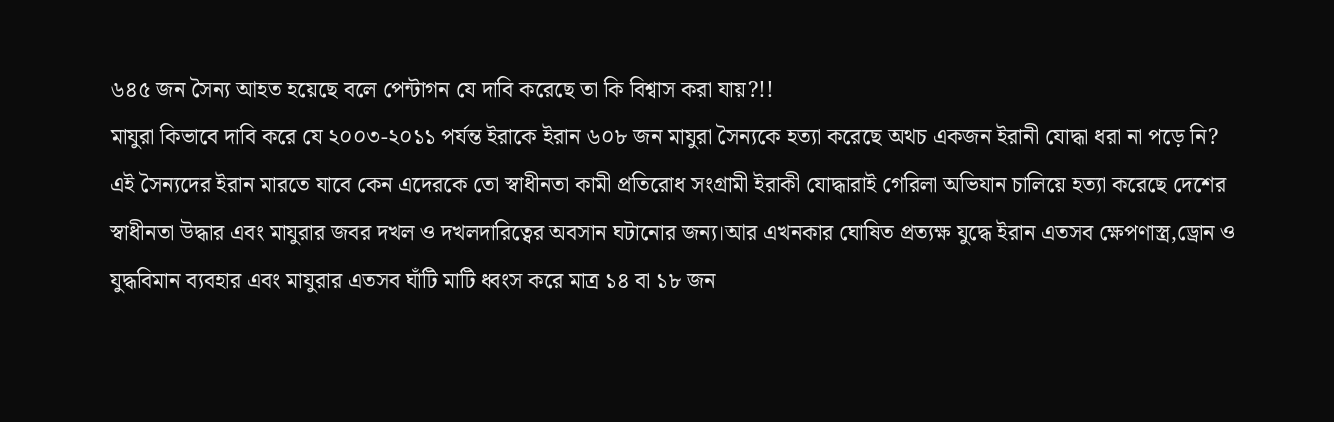৬৪৫ জন সৈন্য আহত হয়েছে বলে পেন্টাগন যে দাবি করেছে তা কি বিশ্বাস করা যায়?!!
মাযুরা কিভাবে দাবি করে যে ২০০৩-২০১১ পর্যন্ত ইরাকে ইরান ৬০৮ জন মাযুরা সৈন্যকে হত্যা করেছে অথচ একজন ইরানী যোদ্ধা ধরা না পড়ে নি?
এই সৈন্যদের ইরান মারতে যাবে কেন এদেরকে তো স্বাধীনতা কামী প্রতিরোধ সংগ্রামী ইরাকী যোদ্ধারাই গেরিলা অভিযান চালিয়ে হত্যা করেছে দেশের স্বাধীনতা উদ্ধার এবং মাযুরার জবর দখল ও দখলদারিত্বের অবসান ঘটানোর জন্য।আর এখনকার ঘোষিত প্রত্যক্ষ যুদ্ধে ইরান এতসব ক্ষেপণাস্ত্র,ড্রোন ও যুদ্ধবিমান ব্যবহার এবং মাযুরার এতসব ঘাঁটি মাটি ধ্বংস করে মাত্র ১৪ বা ১৮ জন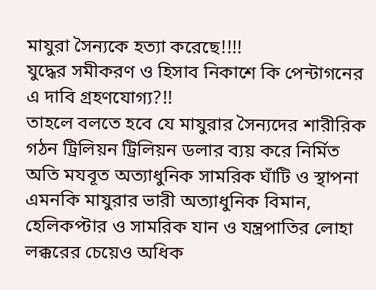মাযুরা সৈন্যকে হত্যা করেছে!!!!
যুদ্ধের সমীকরণ ও হিসাব নিকাশে কি পেন্টাগনের এ দাবি গ্রহণযোগ্য?!!
তাহলে বলতে হবে যে মাযুরার সৈন্যদের শারীরিক গঠন ট্রিলিয়ন ট্রিলিয়ন ডলার ব্যয় করে নির্মিত অতি মযবূত অত্যাধুনিক সামরিক ঘাঁটি ও স্থাপনা এমনকি মাযুরার ভারী অত্যাধুনিক বিমান, হেলিকপ্টার ও সামরিক যান ও যন্ত্রপাতির লোহা লক্করের চেয়েও অধিক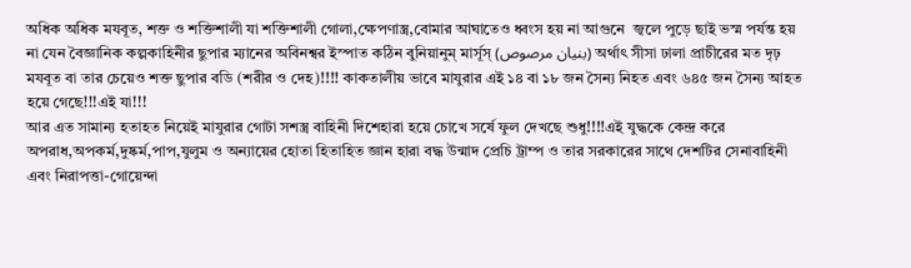অধিক অধিক মযবূত, শক্ত ও শক্তিশালী যা শক্তিশালী গোলা,ক্ষেপণাস্ত্র,বোমার আঘাতেও ধ্বংস হয় না আগুনে  জ্বলে পুড়ে ছাই ভস্ম পর্যন্ত হয় না যেন বৈজ্ঞানিক কল্পকাহিনীর ছুপার ম্যানের অবিনশ্বর ইস্পাত কঠিন বুনিয়ানুম্ মার্সূস্ (بنیان مرصوص) অর্থাৎ সীসা ঢালা প্রাচীরের মত দৃঢ় মযবূত বা তার চেয়েও শক্ত ছুপার বডি (শরীর ও দেহ)!!!! কাকতালীয় ভাবে মাযুরার এই ১৪ বা ১৮ জন সৈন্য নিহত এবং ৬৪৫ জন সৈন্য আহত হয়ে গেছে!!!এই যা!!!
আর এত সামান্য হতাহত নিয়েই মাযুরার গোটা সশস্ত্র বাহিনী দিশেহারা হয়ে চোখে সর্ষে ফুল দেখছে শুধু!!!!এই যুদ্ধকে কেন্দ্র করে অপরাধ,অপকর্ম,দুষ্কর্ম,পাপ,যুলুম ও অন্যায়ের হোতা হিতাহিত জ্ঞান হারা বদ্ধ উন্মাদ প্রেচি ট্রাম্প ও তার সরকারের সাথে দেশটির সেনাবাহিনী এবং নিরাপত্তা-গোয়েন্দা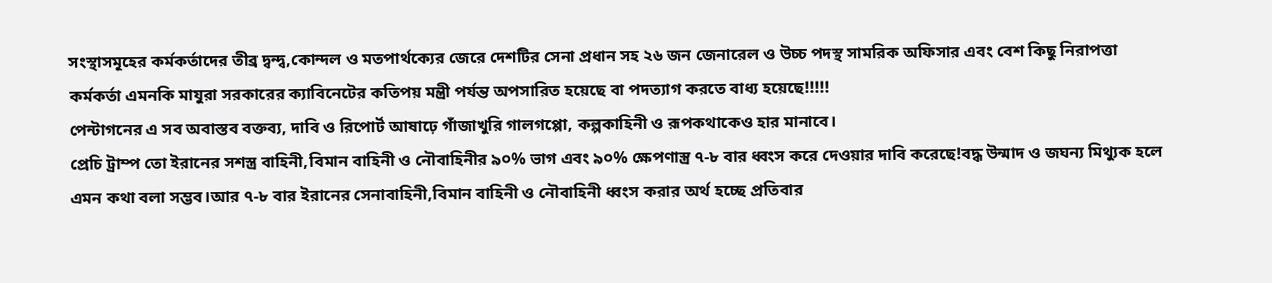সংস্থাসমূহের কর্মকর্তাদের তীব্র দ্বন্দ্ব,কোন্দল ও মতপার্থক্যের জেরে দেশটির সেনা প্রধান সহ ২৬ জন জেনারেল ও উচ্চ পদস্থ সামরিক অফিসার এবং বেশ কিছু নিরাপত্তা কর্মকর্তা এমনকি মাযুরা সরকারের ক্যাবিনেটের কতিপয় মন্ত্রী পর্যন্ত অপসারিত হয়েছে বা পদত্যাগ করতে বাধ্য হয়েছে!!!!!
পেন্টাগনের এ সব অবাস্তব বক্তব্য, দাবি ও রিপোর্ট আষাঢ়ে গাঁজাখুরি গালগপ্পো, কল্পকাহিনী ও রূপকথাকেও হার মানাবে।
প্রেচি ট্রাম্প তো ইরানের সশস্ত্র বাহিনী,বিমান বাহিনী ও নৌবাহিনীর ৯০% ভাগ এবং ৯০% ক্ষেপণাস্ত্র ৭-৮ বার ধ্বংস করে দেওয়ার দাবি করেছে!বদ্ধ উন্মাদ ও জঘন্য মিথ্যুক হলে এমন কথা বলা সম্ভব।আর ৭-৮ বার ইরানের সেনাবাহিনী,বিমান বাহিনী ও নৌবাহিনী ধ্বংস করার অর্থ হচ্ছে প্রতিবার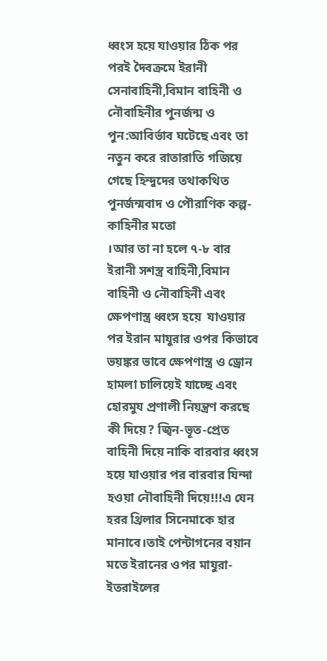ধ্বংস হয়ে যাওয়ার ঠিক পর পরই দৈবক্রমে ইরানী সেনাবাহিনী,বিমান বাহিনী ও নৌবাহিনীর পুনর্জন্ম ও পুন:আবির্ভাব ঘটেছে এবং তা নতুন করে রাতারাতি গজিয়ে গেছে হিন্দুদের তথাকথিত পুনর্জন্মবাদ ও পৌরাণিক কল্প-কাহিনীর মতো
।আর তা না হলে ৭-৮ বার ইরানী সশস্ত্র বাহিনী,বিমান বাহিনী ও নৌবাহিনী এবং ক্ষেপণাস্ত্র ধ্বংস হয়ে  যাওয়ার পর ইরান মাযুরার ওপর কিভাবে ভয়ঙ্কর ভাবে ক্ষেপণাস্ত্র ও ড্রোন হামলা চালিয়েই যাচ্ছে এবং হোরমুয প্রণালী নিয়ন্ত্রণ করছে কী দিয়ে? জ্বিন-ভূত-প্রেত বাহিনী দিয়ে নাকি বারবার ধ্বংস হয়ে যাওয়ার পর বারবার যিন্দা হওয়া নৌবাহিনী দিয়ে!!!এ যেন হরর থ্রিলার সিনেমাকে হার মানাবে।তাই পেন্টাগনের বয়ান মতে ইরানের ওপর মাযুরা-ইতরাইলের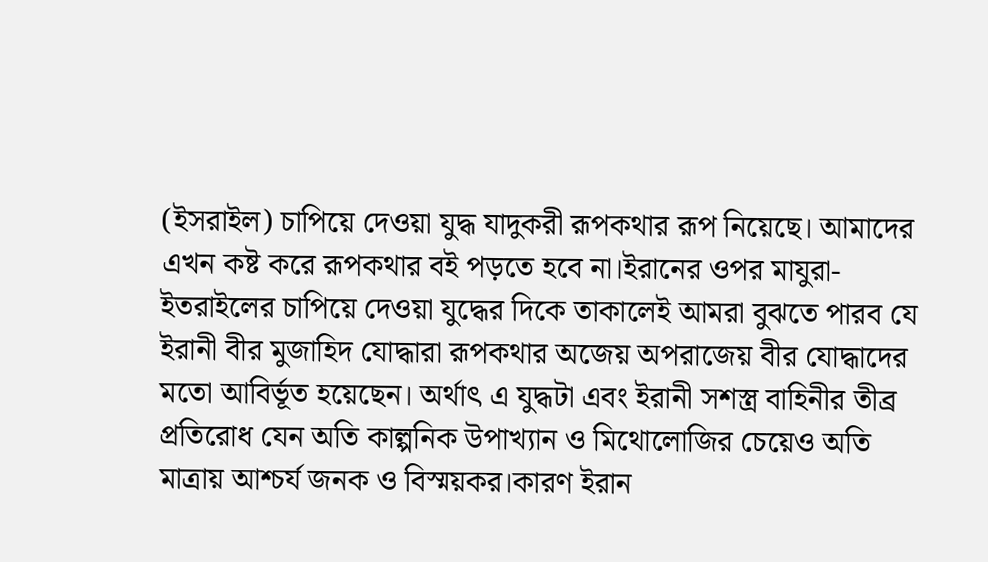(ইসরাইল) চাপিয়ে দেওয়া যুদ্ধ যাদুকরী রূপকথার রূপ নিয়েছে। আমাদের এখন কষ্ট করে রূপকথার বই পড়তে হবে না।ইরানের ওপর মাযুরা-ইতরাইলের চাপিয়ে দেওয়া যুদ্ধের দিকে তাকালেই আমরা বুঝতে পারব যে ইরানী বীর মুজাহিদ যোদ্ধারা রূপকথার অজেয় অপরাজেয় বীর যোদ্ধাদের মতো আবির্ভূত হয়েছেন। অর্থাৎ এ যুদ্ধটা এবং ইরানী সশস্ত্র বাহিনীর তীব্র প্রতিরোধ যেন অতি কাল্পনিক উপাখ্যান ও মিথোলোজির চেয়েও অতি মাত্রায় আশ্চর্য জনক ও বিস্ময়কর।কারণ ইরান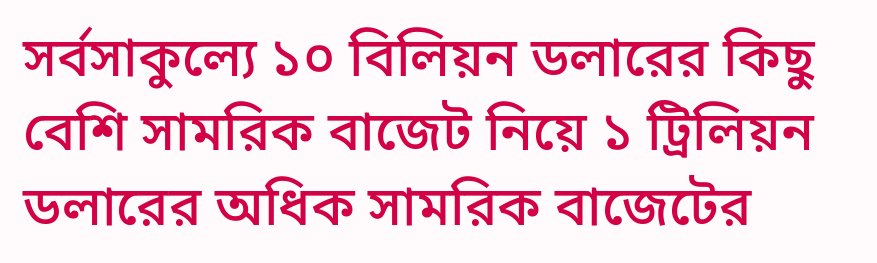সর্বসাকুল্যে ১০ বিলিয়ন ডলারের কিছু বেশি সামরিক বাজেট নিয়ে ১ ট্রিলিয়ন ডলারের অধিক সামরিক বাজেটের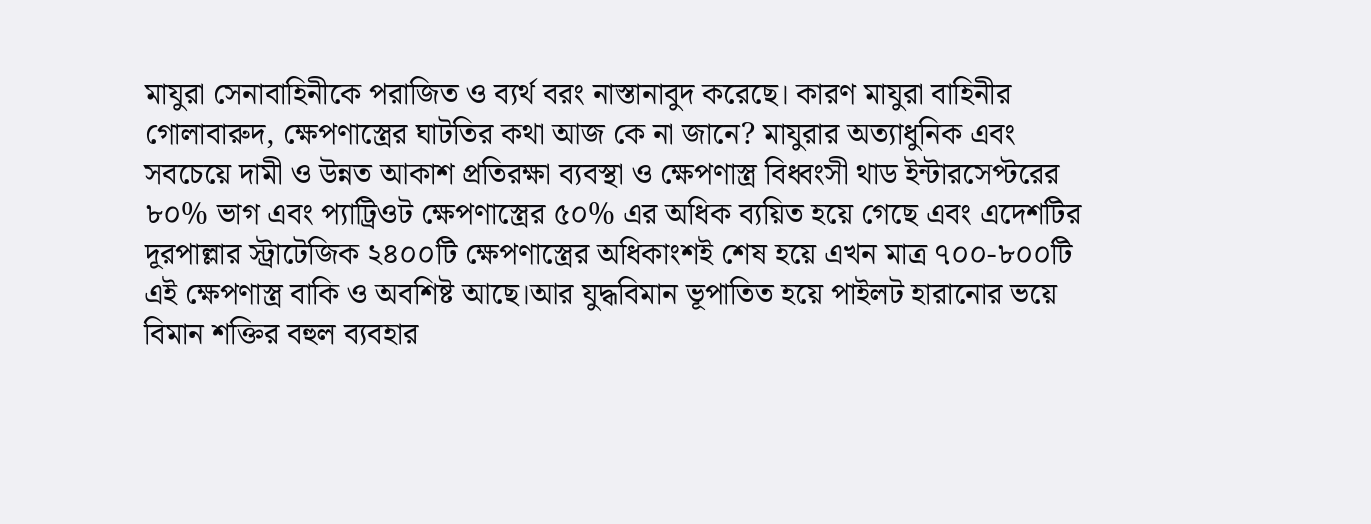মাযুরা সেনাবাহিনীকে পরাজিত ও ব্যর্থ বরং নাস্তানাবুদ করেছে। কারণ মাযুরা বাহিনীর গোলাবারুদ, ক্ষেপণাস্ত্রের ঘাটতির কথা আজ কে না জানে? মাযুরার অত্যাধুনিক এবং সবচেয়ে দামী ও উন্নত আকাশ প্রতিরক্ষা ব্যবস্থা ও ক্ষেপণাস্ত্র বিধ্বংসী থাড ইন্টারসেপ্টরের ৮০% ভাগ এবং প্যাট্রিওট ক্ষেপণাস্ত্রের ৫০% এর অধিক ব্যয়িত হয়ে গেছে এবং এদেশটির দূরপাল্লার স্ট্রাটেজিক ২৪০০টি ক্ষেপণাস্ত্রের অধিকাংশই শেষ হয়ে এখন মাত্র ৭০০-৮০০টি এই ক্ষেপণাস্ত্র বাকি ও অবশিষ্ট আছে।আর যুদ্ধবিমান ভূপাতিত হয়ে পাইলট হারানোর ভয়ে বিমান শক্তির বহুল ব্যবহার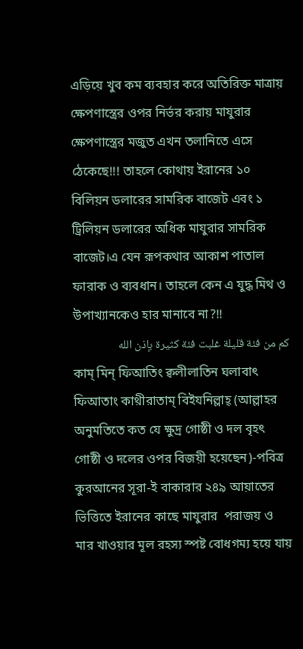এড়িয়ে খুব কম ব্যবহার করে অতিরিক্ত মাত্রায় ক্ষেপণাস্ত্রের ওপর নির্ভর করায় মাযুরার ক্ষেপণাস্ত্রের মজুত এখন তলানিতে এসে ঠেকেছে!!! তাহলে কোথায় ইরানের ১০ বিলিয়ন ডলারের সামরিক বাজেট এবং ১ ট্রিলিয়ন ডলারের অধিক মাযুরার সামরিক বাজেট।এ যেন রূপকথার আকাশ পাতাল ফারাক ও ব্যবধান। তাহলে কেন এ যুদ্ধ মিথ ও উপাখ্যানকেও হার মানাবে না?!!
کم من فئة قلیلة غلبت فئة کثیرة بإذن الله
কাম্ মিন্ ফিআতিং ক্বলীলাতিন ঘলাবাৎ ফিআতাং কাথ়ীরাতাম্ বিইযনিল্লাহ্ (আল্লাহর অনুমতিতে কত যে ক্ষুদ্র গোষ্ঠী ও দল বৃহৎ গোষ্ঠী ও দলের ওপর বিজয়ী হয়েছেন)-পবিত্র কুরআনের সূরা-ই বাকারার ২৪৯ আয়াতের ভিত্তিতে ইরানের কাছে মাযুরার  পরাজয় ও মার খাওয়ার মূল রহস্য স্পষ্ট বোধগম্য হয়ে যায়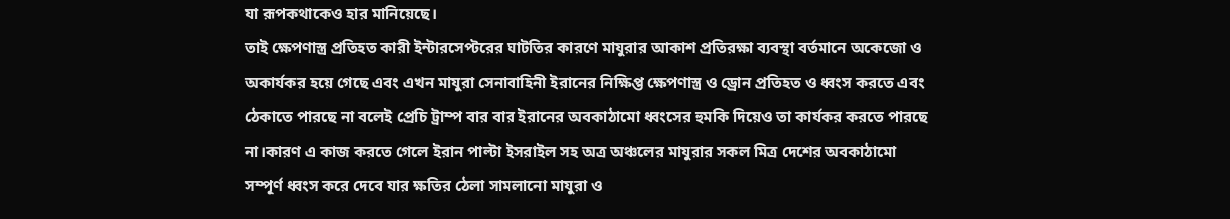যা রূপকথাকেও হার মানিয়েছে।
তাই ক্ষেপণাস্ত্র প্রতিহত কারী ইন্টারসেপ্টরের ঘাটতির কারণে মাযুরার আকাশ প্রতিরক্ষা ব্যবস্থা বর্তমানে অকেজো ও অকার্যকর হয়ে গেছে এবং এখন মাযুরা সেনাবাহিনী ইরানের নিক্ষিপ্ত ক্ষেপণাস্ত্র ও ড্রোন প্রতিহত ও ধ্বংস করতে এবং ঠেকাতে পারছে না বলেই প্রেচি ট্রাম্প বার বার ইরানের অবকাঠামো ধ্বংসের হুমকি দিয়েও তা কার্যকর করতে পারছে না।কারণ এ কাজ করতে গেলে ইরান পাল্টা ইসরাইল সহ অত্র অঞ্চলের মাযুরার সকল মিত্র দেশের অবকাঠামো সম্পূর্ণ ধ্বংস করে দেবে যার ক্ষতির ঠেলা সামলানো মাযুরা ও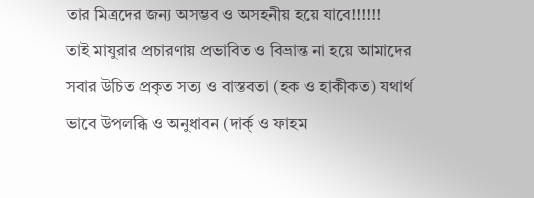তার মিত্রদের জন্য অসম্ভব ও অসহনীয় হয়ে যাবে!!!!!!
তাই মাযুরার প্রচারণায় প্রভাবিত ও বিভ্রান্ত না হয়ে আমাদের সবার উচিত প্রকৃত সত্য ও বাস্তবতা (হক ও হাকীকত) যথার্থ ভাবে উপলব্ধি ও অনুধাবন (দার্ক্ ও ফাহম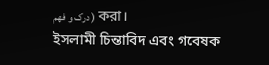درک و فهم ) করা।
ইসলামী চিন্তাবিদ এবং গবেষক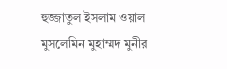হুজ্জাতুল ইসলাম ওয়াল মুসলেমিন মুহাম্মদ মুনীর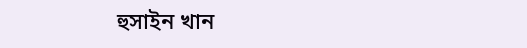হুসাইন খান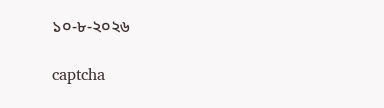১০-৮-২০২৬

captcha